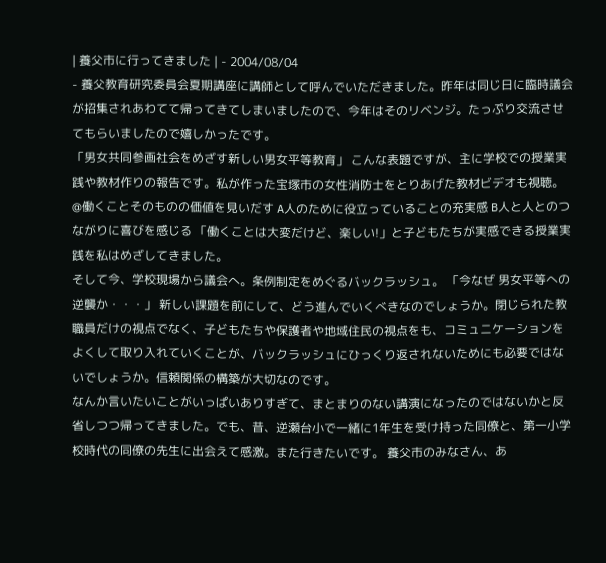| 養父市に行ってきました | - 2004/08/04
- 養父教育研究委員会夏期講座に講師として呼んでいただきました。昨年は同じ日に臨時議会が招集されあわてて帰ってきてしまいましたので、今年はそのリベンジ。たっぷり交流させてもらいましたので嬉しかったです。
「男女共同参画社会をめざす新しい男女平等教育」 こんな表題ですが、主に学校での授業実践や教材作りの報告です。私が作った宝塚市の女性消防士をとりあげた教材ビデオも視聴。 @働くことそのものの価値を見いだす A人のために役立っていることの充実感 B人と人とのつながりに喜びを感じる 「働くことは大変だけど、楽しい!」と子どもたちが実感できる授業実践を私はめざしてきました。
そして今、学校現場から議会へ。条例制定をめぐるバックラッシュ。 「今なぜ 男女平等への逆襲か・・・」 新しい課題を前にして、どう進んでいくべきなのでしょうか。閉じられた教職員だけの視点でなく、子どもたちや保護者や地域住民の視点をも、コミュニケーションをよくして取り入れていくことが、バックラッシュにひっくり返されないためにも必要ではないでしょうか。信頼関係の構築が大切なのです。
なんか言いたいことがいっぱいありすぎて、まとまりのない講演になったのではないかと反省しつつ帰ってきました。でも、昔、逆瀬台小で一緒に1年生を受け持った同僚と、第一小学校時代の同僚の先生に出会えて感激。また行きたいです。 養父市のみなさん、あ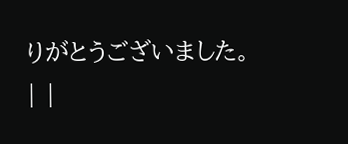りがとうございました。 | |